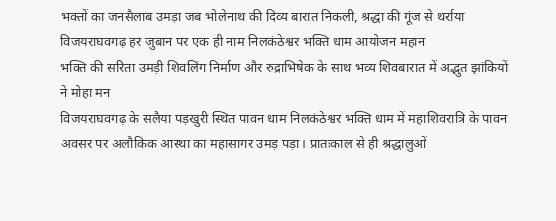भक्तों का जनसैलाब उमड़ा जब भोलेनाथ की दिव्य बारात निकली, श्रद्धा की गूंज से थर्राया विजयराघवगढ़ हर जुबान पर एक ही नाम निलकंठेश्वर भक्ति धाम आयोजन महान
भक्ति की सरिता उमड़ी शिवलिंग निर्माण और रुद्राभिषेक के साथ भव्य शिवबारात में अद्भुत झांकियों ने मोहा मन
विजयराघवगढ़ के सलैया पड़खुरी स्थित पावन धाम निलकंठेश्वर भक्ति धाम में महाशिवरात्रि के पावन अवसर पर अलौकिक आस्था का महासागर उमड़ पड़ा। प्रातःकाल से ही श्रद्धालुओं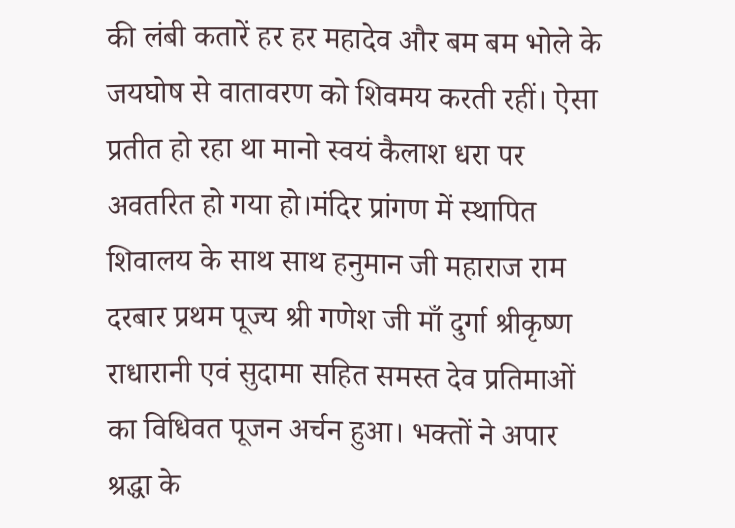की लंबी कतारें हर हर महादेव और बम बम भोले के जयघोष से वातावरण को शिवमय करती रहीं। ऐसा प्रतीत हो रहा था मानो स्वयं कैलाश धरा पर अवतरित हो गया हो।मंदिर प्रांगण में स्थापित शिवालय के साथ साथ हनुमान जी महाराज राम दरबार प्रथम पूज्य श्री गणेश जी माँ दुर्गा श्रीकृष्ण राधारानी एवं सुदामा सहित समस्त देव प्रतिमाओं का विधिवत पूजन अर्चन हुआ। भक्तों ने अपार श्रद्धा के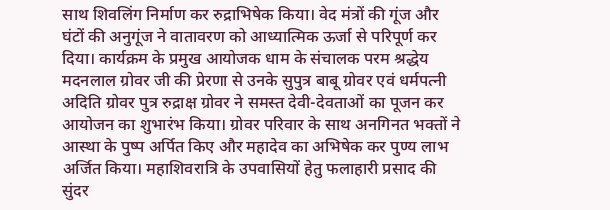साथ शिवलिंग निर्माण कर रुद्राभिषेक किया। वेद मंत्रों की गूंज और घंटों की अनुगूंज ने वातावरण को आध्यात्मिक ऊर्जा से परिपूर्ण कर दिया। कार्यक्रम के प्रमुख आयोजक धाम के संचालक परम श्रद्धेय मदनलाल ग्रोवर जी की प्रेरणा से उनके सुपुत्र बाबू ग्रोवर एवं धर्मपत्नी अदिति ग्रोवर पुत्र रुद्राक्ष ग्रोवर ने समस्त देवी-देवताओं का पूजन कर आयोजन का शुभारंभ किया। ग्रोवर परिवार के साथ अनगिनत भक्तों ने आस्था के पुष्प अर्पित किए और महादेव का अभिषेक कर पुण्य लाभ अर्जित किया। महाशिवरात्रि के उपवासियों हेतु फलाहारी प्रसाद की सुंदर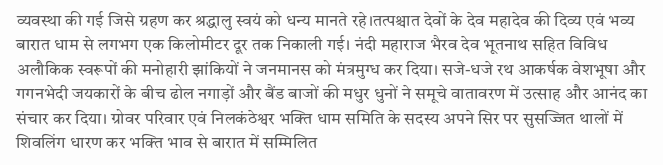व्यवस्था की गई जिसे ग्रहण कर श्रद्धालु स्वयं को धन्य मानते रहे।तत्पश्चात देवों के देव महादेव की दिव्य एवं भव्य बारात धाम से लगभग एक किलोमीटर दूर तक निकाली गई। नंदी महाराज भैरव देव भूतनाथ सहित विविध अलौकिक स्वरूपों की मनोहारी झांकियों ने जनमानस को मंत्रमुग्ध कर दिया। सजे-धजे रथ आकर्षक वेशभूषा और गगनभेदी जयकारों के बीच ढोल नगाड़ों और बैंड बाजों की मधुर धुनों ने समूचे वातावरण में उत्साह और आनंद का संचार कर दिया। ग्रोवर परिवार एवं निलकंठेश्वर भक्ति धाम समिति के सदस्य अपने सिर पर सुसज्जित थालों में शिवलिंग धारण कर भक्ति भाव से बारात में सम्मिलित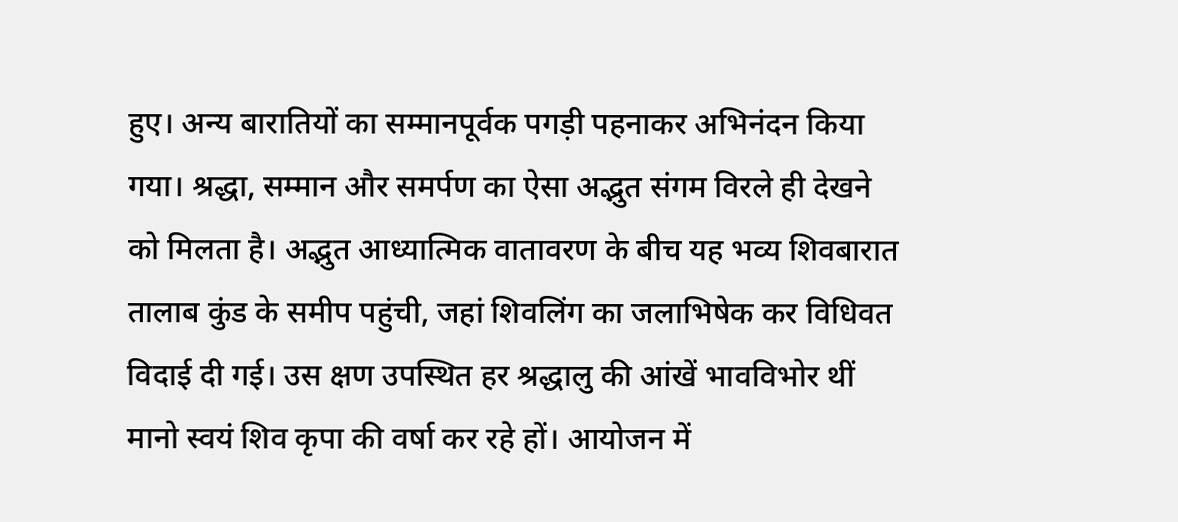हुए। अन्य बारातियों का सम्मानपूर्वक पगड़ी पहनाकर अभिनंदन किया गया। श्रद्धा, सम्मान और समर्पण का ऐसा अद्भुत संगम विरले ही देखने को मिलता है। अद्भुत आध्यात्मिक वातावरण के बीच यह भव्य शिवबारात तालाब कुंड के समीप पहुंची, जहां शिवलिंग का जलाभिषेक कर विधिवत विदाई दी गई। उस क्षण उपस्थित हर श्रद्धालु की आंखें भावविभोर थीं मानो स्वयं शिव कृपा की वर्षा कर रहे हों। आयोजन में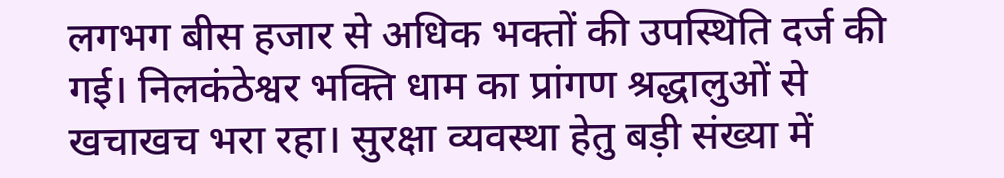लगभग बीस हजार से अधिक भक्तों की उपस्थिति दर्ज की गई। निलकंठेश्वर भक्ति धाम का प्रांगण श्रद्धालुओं से खचाखच भरा रहा। सुरक्षा व्यवस्था हेतु बड़ी संख्या में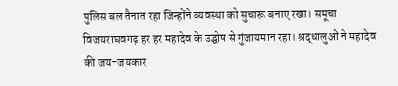पुलिस बल तैनात रहा जिन्होंने व्यवस्था को सुचारू बनाए रखा। समूचा विजयराघवगढ़ हर हर महादेव के उद्घोष से गुंजायमान रहा। श्रद्धालुओं ने महादेव की जय-जयकार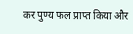कर पुण्य फल प्राप्त किया और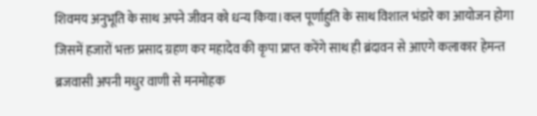शिवमय अनुभूति के साथ अपने जीवन को धन्य किया।कल पूर्णाहुति के साथ विशाल भंडारे का आयोजन होगा जिसमें हजारों भक्त प्रसाद ग्रहण कर महादेव की कृपा प्राप्त करेंगे साथ ही ब्रंदावन से आएगे कलाकार हेमन्त ब्रजवासी अपनी मधुर वाणी से मनमोहक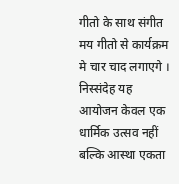गीतो के साथ संगीत मय गीतो से कार्यक्रम मे चार चाद लगाएगे । निस्संदेह यह आयोजन केवल एक धार्मिक उत्सव नहीं बल्कि आस्था एकता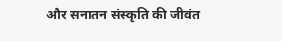और सनातन संस्कृति की जीवंत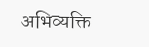अभिव्यक्ति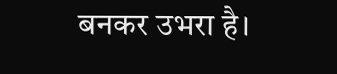बनकर उभरा है।